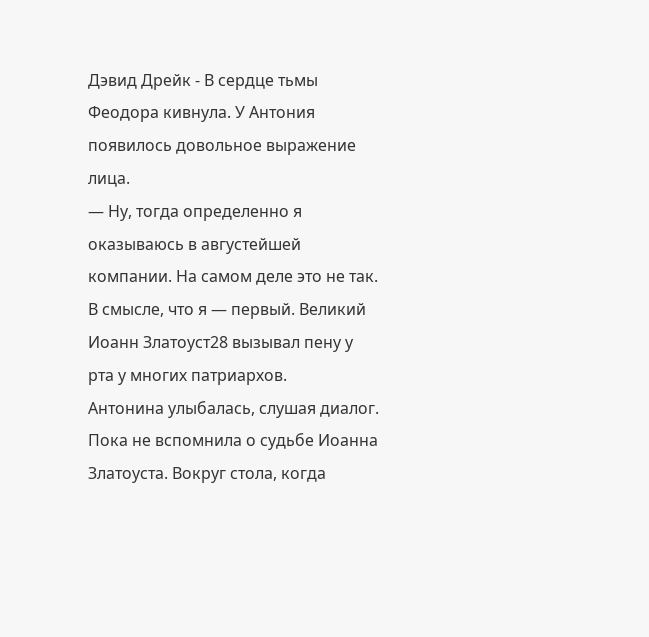Дэвид Дрейк - В сердце тьмы
Феодора кивнула. У Антония появилось довольное выражение лица.
— Ну, тогда определенно я оказываюсь в августейшей компании. На самом деле это не так. В смысле, что я — первый. Великий Иоанн Златоуст28 вызывал пену у рта у многих патриархов.
Антонина улыбалась, слушая диалог. Пока не вспомнила о судьбе Иоанна Златоуста. Вокруг стола, когда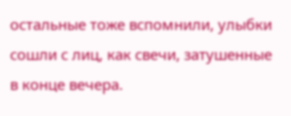остальные тоже вспомнили, улыбки сошли с лиц, как свечи, затушенные в конце вечера.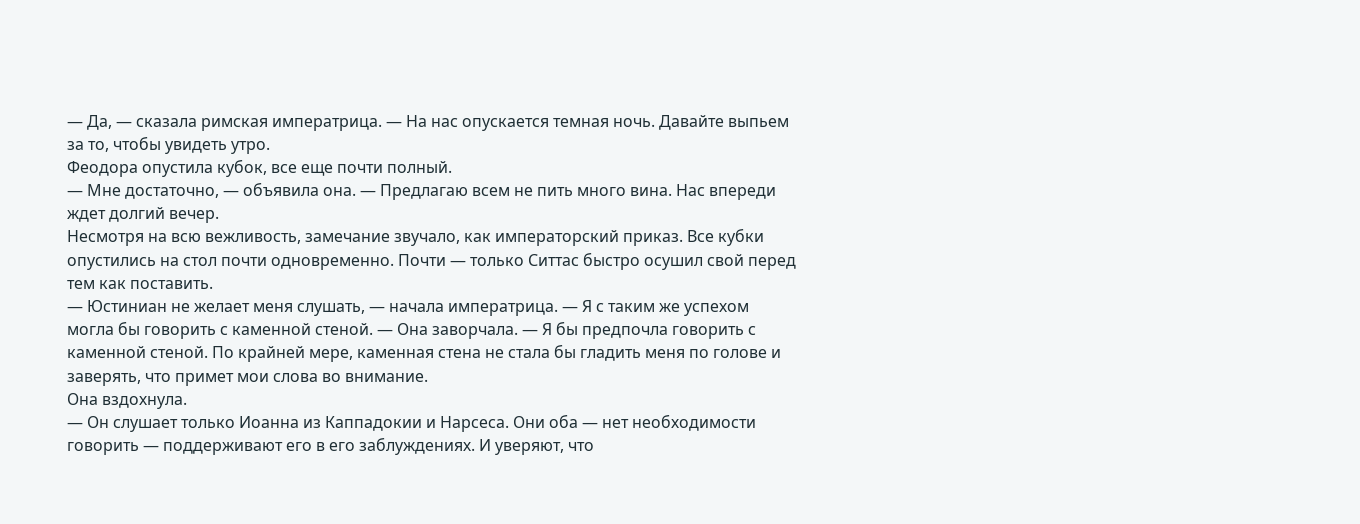— Да, — сказала римская императрица. — На нас опускается темная ночь. Давайте выпьем за то, чтобы увидеть утро.
Феодора опустила кубок, все еще почти полный.
— Мне достаточно, — объявила она. — Предлагаю всем не пить много вина. Нас впереди ждет долгий вечер.
Несмотря на всю вежливость, замечание звучало, как императорский приказ. Все кубки опустились на стол почти одновременно. Почти — только Ситтас быстро осушил свой перед тем как поставить.
— Юстиниан не желает меня слушать, — начала императрица. — Я с таким же успехом могла бы говорить с каменной стеной. — Она заворчала. — Я бы предпочла говорить с каменной стеной. По крайней мере, каменная стена не стала бы гладить меня по голове и заверять, что примет мои слова во внимание.
Она вздохнула.
— Он слушает только Иоанна из Каппадокии и Нарсеса. Они оба — нет необходимости говорить — поддерживают его в его заблуждениях. И уверяют, что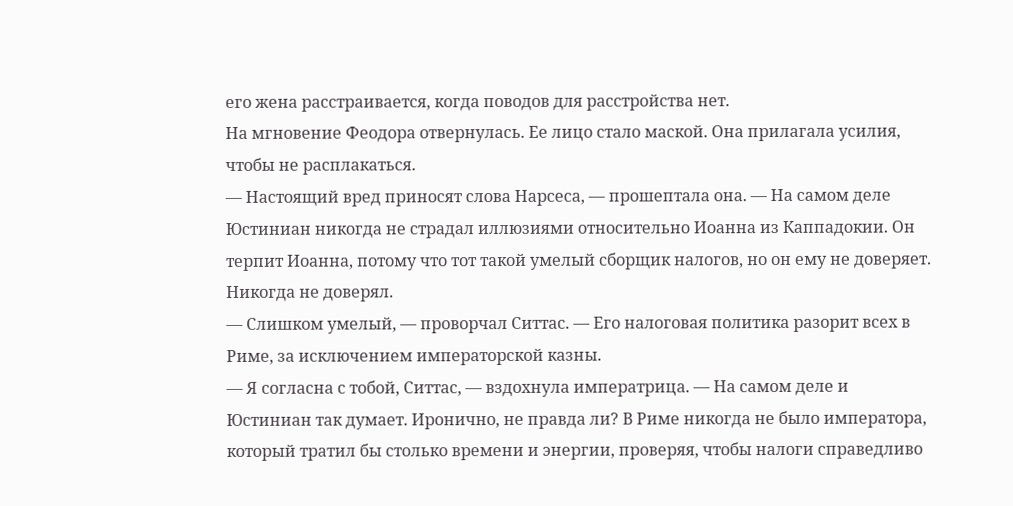его жена расстраивается, когда поводов для расстройства нет.
На мгновение Феодора отвернулась. Ее лицо стало маской. Она прилагала усилия, чтобы не расплакаться.
— Настоящий вред приносят слова Нарсеса, — прошептала она. — На самом деле Юстиниан никогда не страдал иллюзиями относительно Иоанна из Каппадокии. Он терпит Иоанна, потому что тот такой умелый сборщик налогов, но он ему не доверяет. Никогда не доверял.
— Слишком умелый, — проворчал Ситтас. — Его налоговая политика разорит всех в Риме, за исключением императорской казны.
— Я согласна с тобой, Ситтас, — вздохнула императрица. — На самом деле и Юстиниан так думает. Иронично, не правда ли? В Риме никогда не было императора, который тратил бы столько времени и энергии, проверяя, чтобы налоги справедливо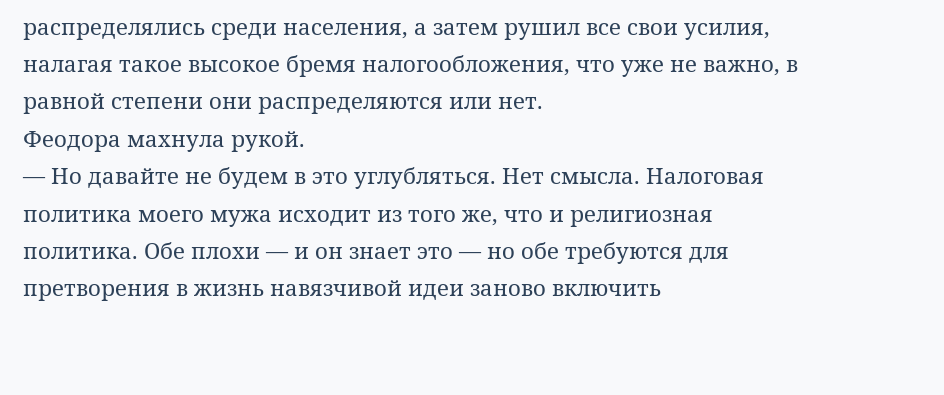распределялись среди населения, а затем рушил все свои усилия, налагая такое высокое бремя налогообложения, что уже не важно, в равной степени они распределяются или нет.
Феодора махнула рукой.
— Но давайте не будем в это углубляться. Нет смысла. Налоговая политика моего мужа исходит из того же, что и религиозная политика. Обе плохи — и он знает это — но обе требуются для претворения в жизнь навязчивой идеи заново включить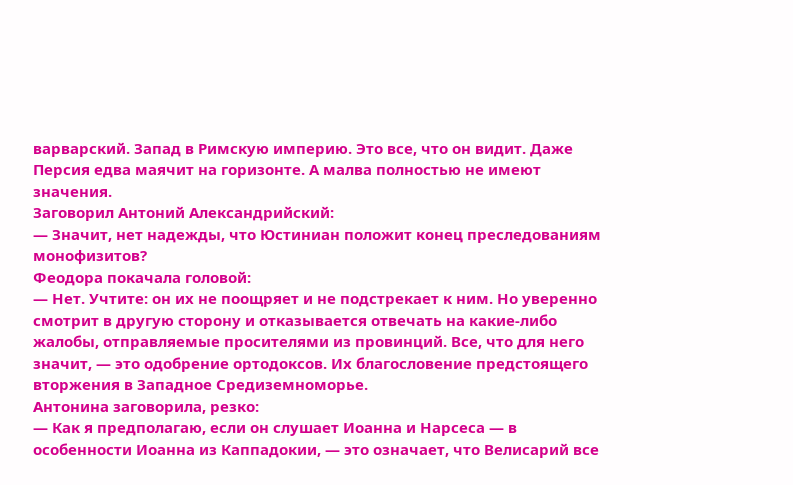варварский. Запад в Римскую империю. Это все, что он видит. Даже Персия едва маячит на горизонте. А малва полностью не имеют значения.
Заговорил Антоний Александрийский:
— Значит, нет надежды, что Юстиниан положит конец преследованиям монофизитов?
Феодора покачала головой:
— Нет. Учтите: он их не поощряет и не подстрекает к ним. Но уверенно смотрит в другую сторону и отказывается отвечать на какие-либо жалобы, отправляемые просителями из провинций. Все, что для него значит, — это одобрение ортодоксов. Их благословение предстоящего вторжения в Западное Средиземноморье.
Антонина заговорила, резко:
— Как я предполагаю, если он слушает Иоанна и Нарсеса — в особенности Иоанна из Каппадокии, — это означает, что Велисарий все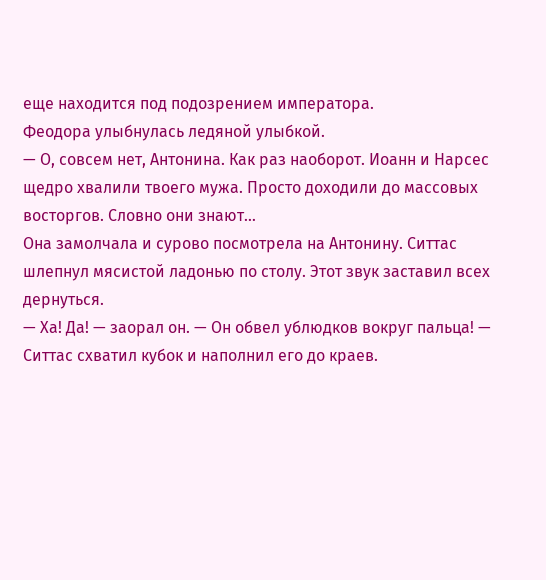еще находится под подозрением императора.
Феодора улыбнулась ледяной улыбкой.
— О, совсем нет, Антонина. Как раз наоборот. Иоанн и Нарсес щедро хвалили твоего мужа. Просто доходили до массовых восторгов. Словно они знают…
Она замолчала и сурово посмотрела на Антонину. Ситтас шлепнул мясистой ладонью по столу. Этот звук заставил всех дернуться.
— Ха! Да! — заорал он. — Он обвел ублюдков вокруг пальца! — Ситтас схватил кубок и наполнил его до краев.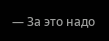— За это надо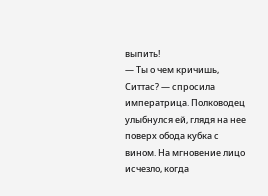выпить!
— Ты о чем кричишь, Ситтас? — спросила императрица. Полководец улыбнулся ей, глядя на нее поверх обода кубка с вином. На мгновение лицо исчезло, когда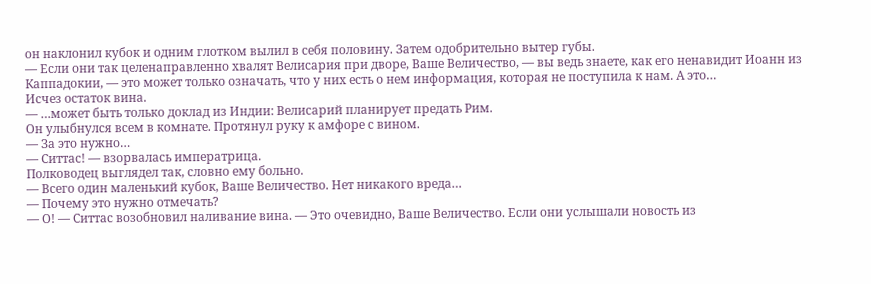он наклонил кубок и одним глотком вылил в себя половину. Затем одобрительно вытер губы.
— Если они так целенаправленно хвалят Велисария при дворе, Ваше Величество, — вы ведь знаете, как его ненавидит Иоанн из Каппадокии, — это может только означать, что у них есть о нем информация, которая не поступила к нам. А это…
Исчез остаток вина.
— …может быть только доклад из Индии: Велисарий планирует предать Рим.
Он улыбнулся всем в комнате. Протянул руку к амфоре с вином.
— За это нужно…
— Ситтас! — взорвалась императрица.
Полководец выглядел так, словно ему больно.
— Всего один маленький кубок, Ваше Величество. Нет никакого вреда…
— Почему это нужно отмечать?
— О! — Ситтас возобновил наливание вина. — Это очевидно, Ваше Величество. Если они услышали новость из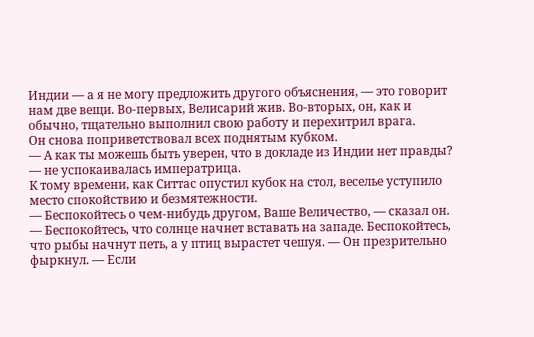Индии — а я не могу предложить другого объяснения, — это говорит нам две вещи. Во-первых, Велисарий жив. Во-вторых, он, как и обычно, тщательно выполнил свою работу и перехитрил врага.
Он снова поприветствовал всех поднятым кубком.
— А как ты можешь быть уверен, что в докладе из Индии нет правды? — не успокаивалась императрица.
К тому времени, как Ситтас опустил кубок на стол, веселье уступило место спокойствию и безмятежности.
— Беспокойтесь о чем-нибудь другом, Ваше Величество, — сказал он. — Беспокойтесь, что солнце начнет вставать на западе. Беспокойтесь, что рыбы начнут петь, а у птиц вырастет чешуя. — Он презрительно фыркнул. — Если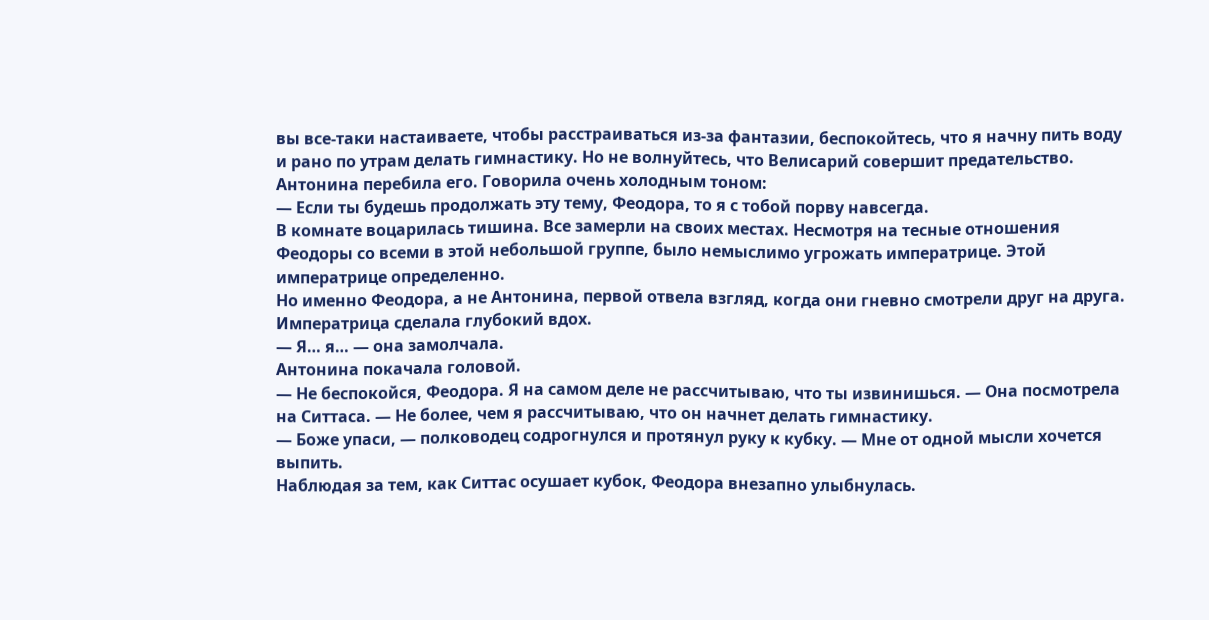вы все-таки настаиваете, чтобы расстраиваться из-за фантазии, беспокойтесь, что я начну пить воду и рано по утрам делать гимнастику. Но не волнуйтесь, что Велисарий совершит предательство.
Антонина перебила его. Говорила очень холодным тоном:
— Если ты будешь продолжать эту тему, Феодора, то я с тобой порву навсегда.
В комнате воцарилась тишина. Все замерли на своих местах. Несмотря на тесные отношения Феодоры со всеми в этой небольшой группе, было немыслимо угрожать императрице. Этой императрице определенно.
Но именно Феодора, а не Антонина, первой отвела взгляд, когда они гневно смотрели друг на друга.
Императрица сделала глубокий вдох.
— Я… я… — она замолчала.
Антонина покачала головой.
— Не беспокойся, Феодора. Я на самом деле не рассчитываю, что ты извинишься. — Она посмотрела на Ситтаса. — Не более, чем я рассчитываю, что он начнет делать гимнастику.
— Боже упаси, — полководец содрогнулся и протянул руку к кубку. — Мне от одной мысли хочется выпить.
Наблюдая за тем, как Ситтас осушает кубок, Феодора внезапно улыбнулась.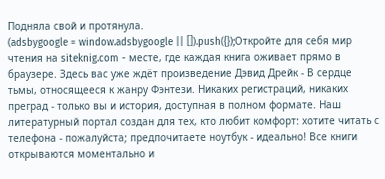Подняла свой и протянула.
(adsbygoogle = window.adsbygoogle || []).push({});Откройте для себя мир чтения на siteknig.com - месте, где каждая книга оживает прямо в браузере. Здесь вас уже ждёт произведение Дэвид Дрейк - В сердце тьмы, относящееся к жанру Фэнтези. Никаких регистраций, никаких преград - только вы и история, доступная в полном формате. Наш литературный портал создан для тех, кто любит комфорт: хотите читать с телефона - пожалуйста; предпочитаете ноутбук - идеально! Все книги открываются моментально и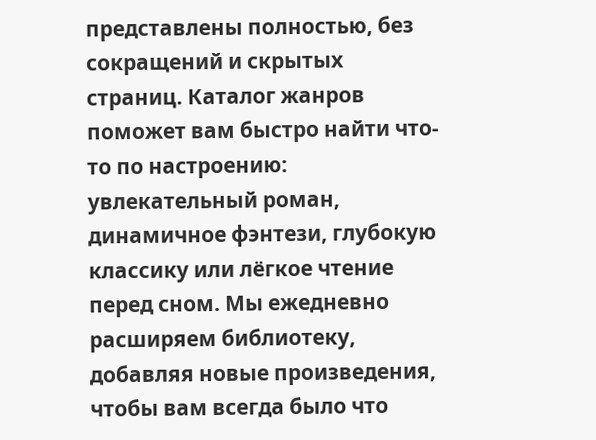представлены полностью, без сокращений и скрытых страниц. Каталог жанров поможет вам быстро найти что-то по настроению: увлекательный роман, динамичное фэнтези, глубокую классику или лёгкое чтение перед сном. Мы ежедневно расширяем библиотеку, добавляя новые произведения, чтобы вам всегда было что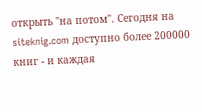открыть "на потом". Сегодня на siteknig.com доступно более 200000 книг - и каждая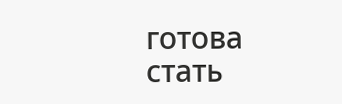готова стать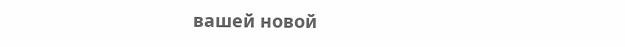вашей новой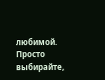любимой. Просто выбирайте,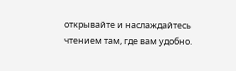открывайте и наслаждайтесь чтением там, где вам удобно.